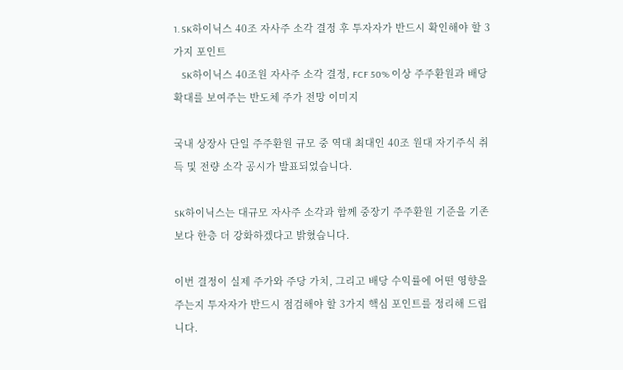1. SK하이닉스 40조 자사주 소각 결정 후 투자자가 반드시 확인해야 할 3가지 포인트
    SK하이닉스 40조원 자사주 소각 결정, FCF 50% 이상 주주환원과 배당 확대를 보여주는 반도체 주가 전망 이미지

국내 상장사 단일 주주환원 규모 중 역대 최대인 40조 원대 자기주식 취득 및 전량 소각 공시가 발표되었습니다.

SK하이닉스는 대규모 자사주 소각과 함께 중장기 주주환원 기준을 기존보다 한층 더 강화하겠다고 밝혔습니다.

이번 결정이 실제 주가와 주당 가치, 그리고 배당 수익률에 어떤 영향을 주는지 투자자가 반드시 점검해야 할 3가지 핵심 포인트를 정리해 드립니다.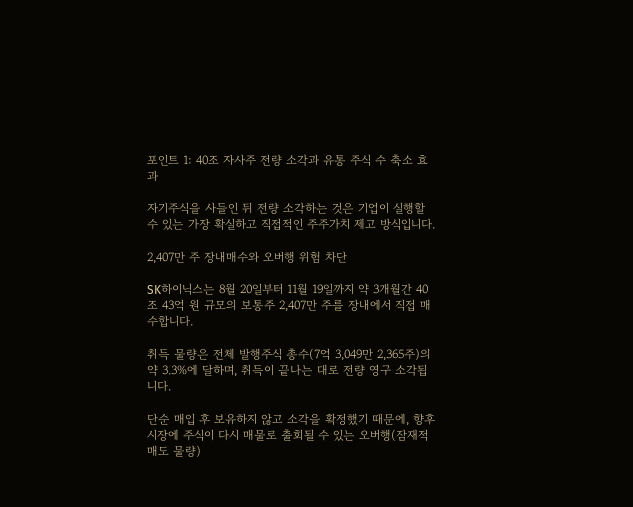포인트 1: 40조 자사주 전량 소각과 유통 주식 수 축소 효과

자기주식을 사들인 뒤 전량 소각하는 것은 기업이 실행할 수 있는 가장 확실하고 직접적인 주주가치 제고 방식입니다.

2,407만 주 장내매수와 오버행 위험 차단

SK하이닉스는 8월 20일부터 11월 19일까지 약 3개월간 40조 43억 원 규모의 보통주 2,407만 주를 장내에서 직접 매수합니다.

취득 물량은 전체 발행주식 총수(7억 3,049만 2,365주)의 약 3.3%에 달하며, 취득이 끝나는 대로 전량 영구 소각됩니다.

단순 매입 후 보유하지 않고 소각을 확정했기 때문에, 향후 시장에 주식이 다시 매물로 출회될 수 있는 오버행(잠재적 매도 물량)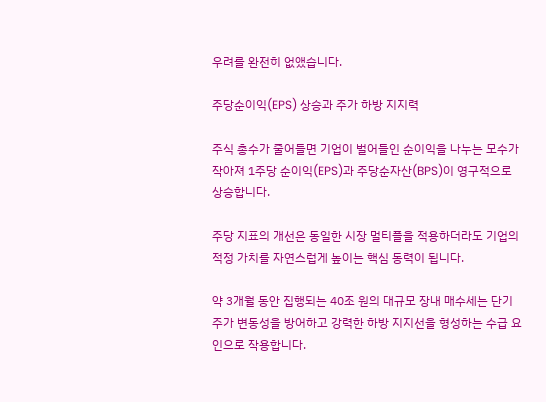우려를 완전히 없앴습니다.

주당순이익(EPS) 상승과 주가 하방 지지력

주식 총수가 줄어들면 기업이 벌어들인 순이익을 나누는 모수가 작아져 1주당 순이익(EPS)과 주당순자산(BPS)이 영구적으로 상승합니다.

주당 지표의 개선은 동일한 시장 멀티플을 적용하더라도 기업의 적정 가치를 자연스럽게 높이는 핵심 동력이 됩니다.

약 3개월 동안 집행되는 40조 원의 대규모 장내 매수세는 단기 주가 변동성을 방어하고 강력한 하방 지지선을 형성하는 수급 요인으로 작용합니다.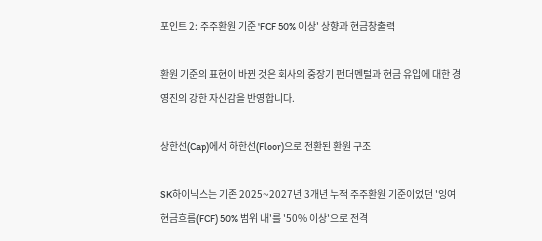포인트 2: 주주환원 기준 'FCF 50% 이상' 상향과 현금창출력

환원 기준의 표현이 바뀐 것은 회사의 중장기 펀더멘털과 현금 유입에 대한 경영진의 강한 자신감을 반영합니다.

상한선(Cap)에서 하한선(Floor)으로 전환된 환원 구조

SK하이닉스는 기존 2025~2027년 3개년 누적 주주환원 기준이었던 '잉여현금흐름(FCF) 50% 범위 내'를 '50% 이상'으로 전격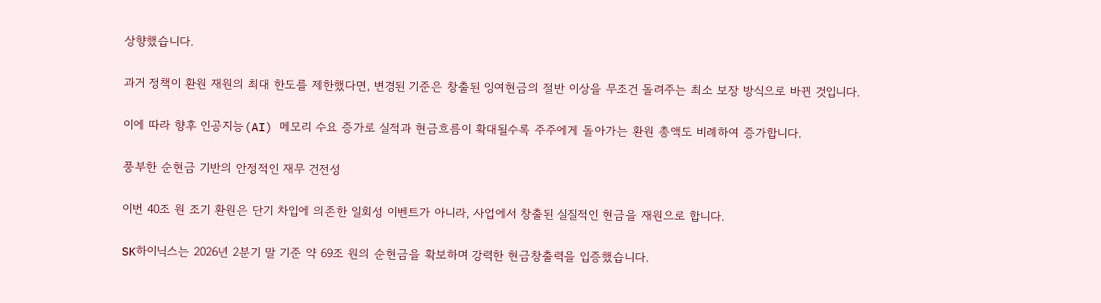상향했습니다.

과거 정책이 환원 재원의 최대 한도를 제한했다면, 변경된 기준은 창출된 잉여현금의 절반 이상을 무조건 돌려주는 최소 보장 방식으로 바뀐 것입니다.

이에 따라 향후 인공지능(AI) 메모리 수요 증가로 실적과 현금흐름이 확대될수록 주주에게 돌아가는 환원 총액도 비례하여 증가합니다.

풍부한 순현금 기반의 안정적인 재무 건전성

이번 40조 원 조기 환원은 단기 차입에 의존한 일회성 이벤트가 아니라, 사업에서 창출된 실질적인 현금을 재원으로 합니다.

SK하이닉스는 2026년 2분기 말 기준 약 69조 원의 순현금을 확보하며 강력한 현금창출력을 입증했습니다.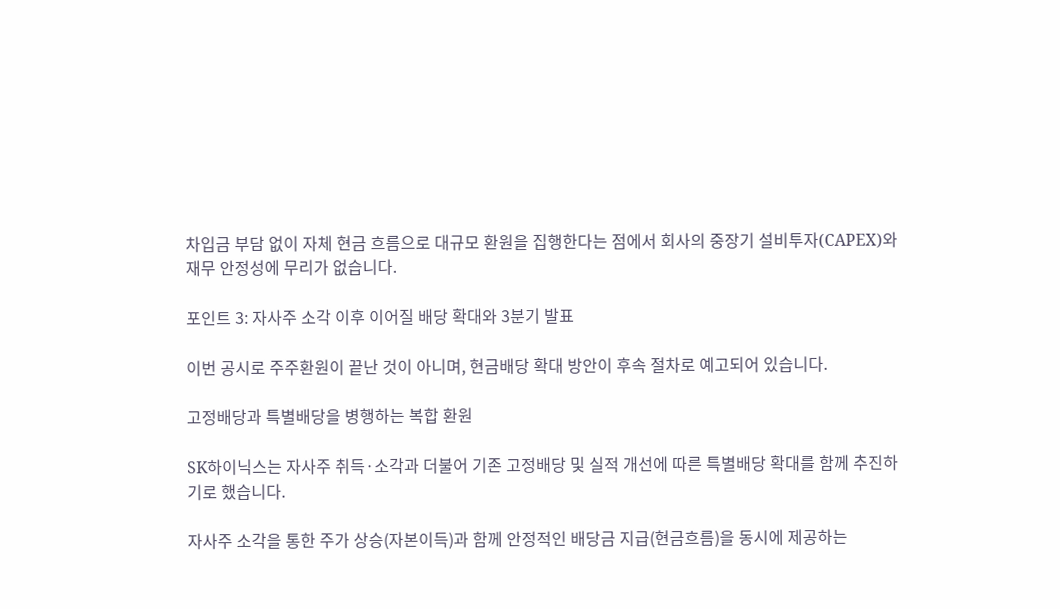차입금 부담 없이 자체 현금 흐름으로 대규모 환원을 집행한다는 점에서 회사의 중장기 설비투자(CAPEX)와 재무 안정성에 무리가 없습니다.

포인트 3: 자사주 소각 이후 이어질 배당 확대와 3분기 발표

이번 공시로 주주환원이 끝난 것이 아니며, 현금배당 확대 방안이 후속 절차로 예고되어 있습니다.

고정배당과 특별배당을 병행하는 복합 환원

SK하이닉스는 자사주 취득·소각과 더불어 기존 고정배당 및 실적 개선에 따른 특별배당 확대를 함께 추진하기로 했습니다.

자사주 소각을 통한 주가 상승(자본이득)과 함께 안정적인 배당금 지급(현금흐름)을 동시에 제공하는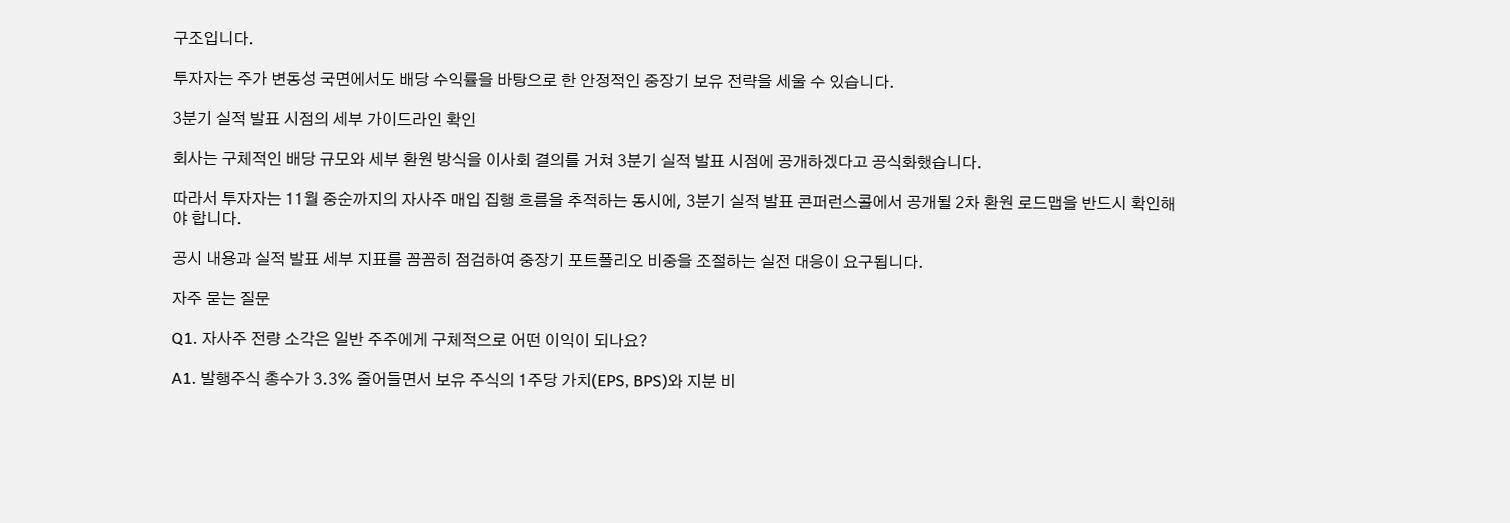구조입니다.

투자자는 주가 변동성 국면에서도 배당 수익률을 바탕으로 한 안정적인 중장기 보유 전략을 세울 수 있습니다.

3분기 실적 발표 시점의 세부 가이드라인 확인

회사는 구체적인 배당 규모와 세부 환원 방식을 이사회 결의를 거쳐 3분기 실적 발표 시점에 공개하겠다고 공식화했습니다.

따라서 투자자는 11월 중순까지의 자사주 매입 집행 흐름을 추적하는 동시에, 3분기 실적 발표 콘퍼런스콜에서 공개될 2차 환원 로드맵을 반드시 확인해야 합니다.

공시 내용과 실적 발표 세부 지표를 꼼꼼히 점검하여 중장기 포트폴리오 비중을 조절하는 실전 대응이 요구됩니다.

자주 묻는 질문

Q1. 자사주 전량 소각은 일반 주주에게 구체적으로 어떤 이익이 되나요?

A1. 발행주식 총수가 3.3% 줄어들면서 보유 주식의 1주당 가치(EPS, BPS)와 지분 비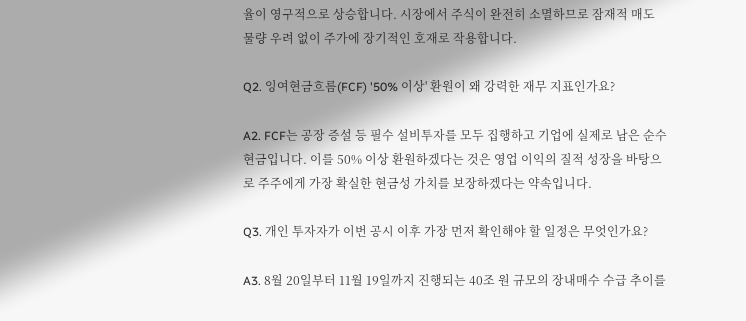율이 영구적으로 상승합니다. 시장에서 주식이 완전히 소멸하므로 잠재적 매도 물량 우려 없이 주가에 장기적인 호재로 작용합니다.

Q2. 잉여현금흐름(FCF) '50% 이상' 환원이 왜 강력한 재무 지표인가요?

A2. FCF는 공장 증설 등 필수 설비투자를 모두 집행하고 기업에 실제로 남은 순수 현금입니다. 이를 50% 이상 환원하겠다는 것은 영업 이익의 질적 성장을 바탕으로 주주에게 가장 확실한 현금성 가치를 보장하겠다는 약속입니다.

Q3. 개인 투자자가 이번 공시 이후 가장 먼저 확인해야 할 일정은 무엇인가요?

A3. 8월 20일부터 11월 19일까지 진행되는 40조 원 규모의 장내매수 수급 추이를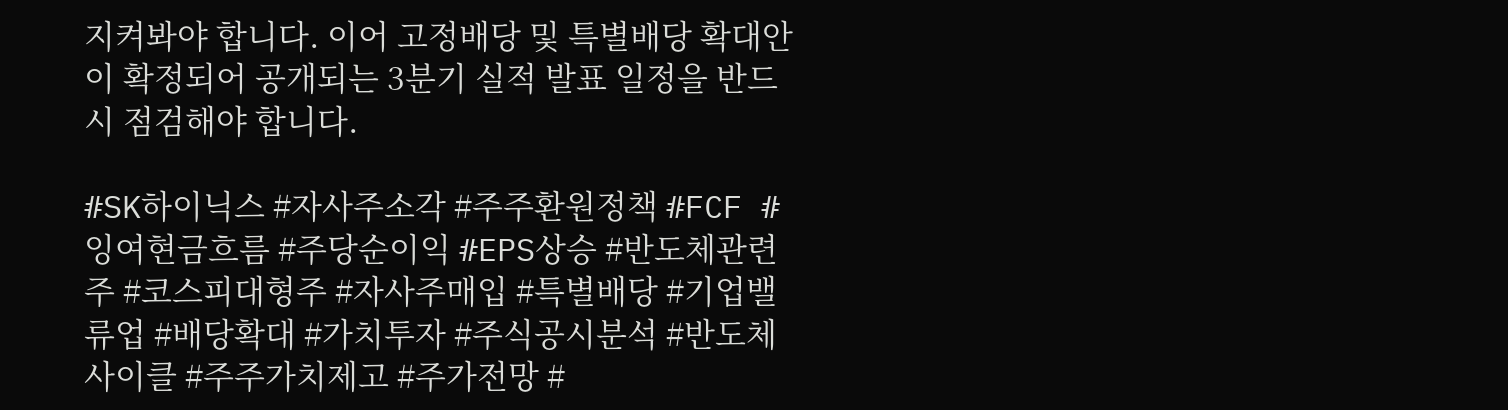지켜봐야 합니다. 이어 고정배당 및 특별배당 확대안이 확정되어 공개되는 3분기 실적 발표 일정을 반드시 점검해야 합니다.

#SK하이닉스 #자사주소각 #주주환원정책 #FCF #잉여현금흐름 #주당순이익 #EPS상승 #반도체관련주 #코스피대형주 #자사주매입 #특별배당 #기업밸류업 #배당확대 #가치투자 #주식공시분석 #반도체사이클 #주주가치제고 #주가전망 #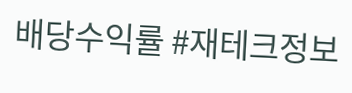배당수익률 #재테크정보